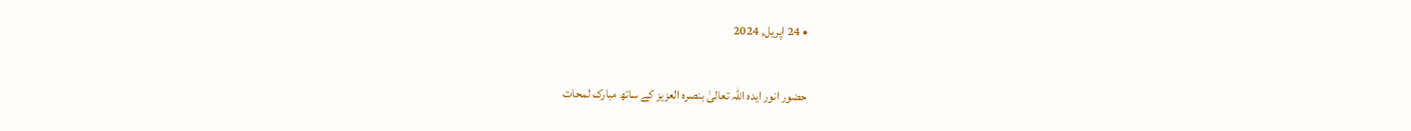• 24 اپریل, 2024

حضور انور ایدہ اللہ تعالیٰ بنصرہ العزیز کے ساتھ مبارک لمحات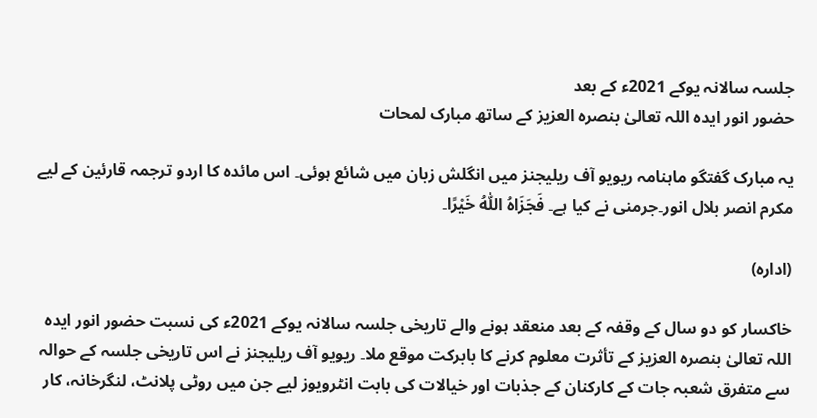جلسہ سالانہ یوکے 2021ء کے بعد
حضور انور ایدہ اللہ تعالیٰ بنصرہ العزیز کے ساتھ مبارک لمحات

یہ مبارک گفتگو ماہنامہ ریویو آف ریلیجنز میں انگلش زبان میں شائع ہوئی۔ اس مائدہ کا اردو ترجمہ قارئین کے لیے مکرم انصر بلال انور۔جرمنی نے کیا ہے۔ فَجَزَاہُ اللّٰہُ خَیْرًا۔

(اداره)

خاکسار کو دو سال کے وقفہ کے بعد منعقد ہونے والے تاریخی جلسہ سالانہ یوکے 2021ء کی نسبت حضور انور ایدہ اللہ تعالیٰ بنصرہ العزیز کے تأثرت معلوم کرنے کا بابرکت موقع ملا۔ ریویو آف ریلیجنز نے اس تاریخی جلسہ کے حوالہ سے متفرق شعبہ جات کے کارکنان کے جذبات اور خیالات کی بابت انٹرویوز لیے جن میں روٹی پلانٹ، لنگرخانہ، کار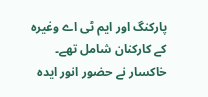پارکنگ اور ایم ٹی اے وغیرہ کے کارکنان شامل تھے۔ خاکسار نے حضور انور ایدہ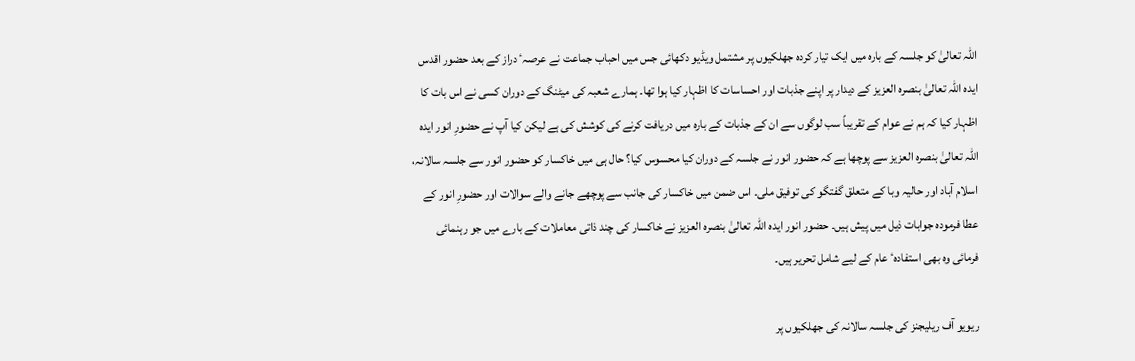اللہ تعالیٰ کو جلسہ کے بارہ میں ایک تیار کردہ جھلکیوں پر مشتمل ویڈیو دکھائی جس میں احباب جماعت نے عرصہٴ دراز کے بعد حضور اقدس ایدہ اللہ تعالیٰ بنصرہ العزیز کے دیدار پر اپنے جذبات اور احساسات کا اظہار کیا ہوا تھا۔ ہمارے شعبہ کی میٹنگ کے دوران کسی نے اس بات کا اظہار کیا کہ ہم نے عوام کے تقریباً سب لوگوں سے ان کے جذبات کے بارہ میں دریافت کرنے کی کوشش کی ہے لیکن کیا آپ نے حضورِ انور ایدہ اللہ تعالیٰ بنصرہ العزیز سے پوچھا ہے کہ حضور انور نے جلسہ کے دوران کیا محسوس کیا؟ حال ہی میں خاکسار کو حضور انور سے جلسہ سالانہ، اسلام آباد اور حالیہ وبا کے متعلق گفتگو کی توفیق ملی۔ اس ضمن میں خاکسار کی جانب سے پوچھے جانے والے سوالات اور حضورِ انور کے عطا فرمودہ جوابات ذیل میں پیش ہیں۔ حضور انور ایدہ اللہ تعالیٰ بنصرہ العزیز نے خاکسار کی چند ذاتی معاملات کے بارے میں جو رہنمائی فرمائی وہ بھی استفادہٴ عام کے لیے شامل تحریر ہیں۔

ریویو آف ریلیجنز کی جلسہ سالانہ کی جھلکیوں پر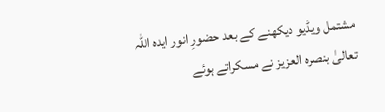مشتمل ویڈیو دیکھنے کے بعد حضورِ انور ایدہ اللہ تعالیٰ بنصرہ العزیز نے مسکراتے ہوئے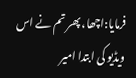فرمایا:اچھا، پھر تم نے اس ویڈیو کی ابتدا امیر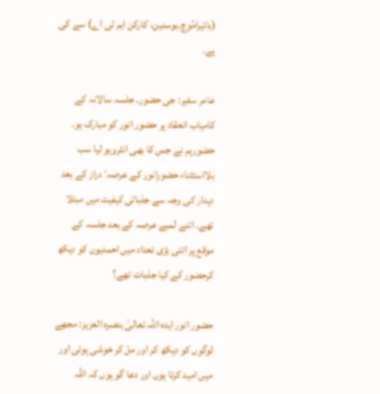(بائیرامُوِچ۔بوسنین، کارکن ایم ٹی اے) سے کی ہے۔

عامر سفیر: جی حضور۔ جلسہ سالانہ کے کامیاب انعقاد پر حضور انور کو مبارک ہو۔ حضورہم نے جس کا بھی انٹرویو لیا سب بلااستثناء حضورِانور کے عرصہٴ دراز کے بعد دیدار کی وجہ سے جذباتی کیفیت میں مبتلا تھے۔ اتنے لمبے عرصہ کے بعد جلسہ کے موقع پر اتنی بڑی تعداد میں احمدیوں کو دیکھ کرحضور کے کیا جذبات تھے؟

حضور انور ایدہ اللہ تعالیٰ بنصرہ العزیز: مجھے لوگوں کو دیکھ کر اور مل کر خوشی ہوئی اور میں امید کرتا ہوں اور دعا گو ہوں کہ اللہ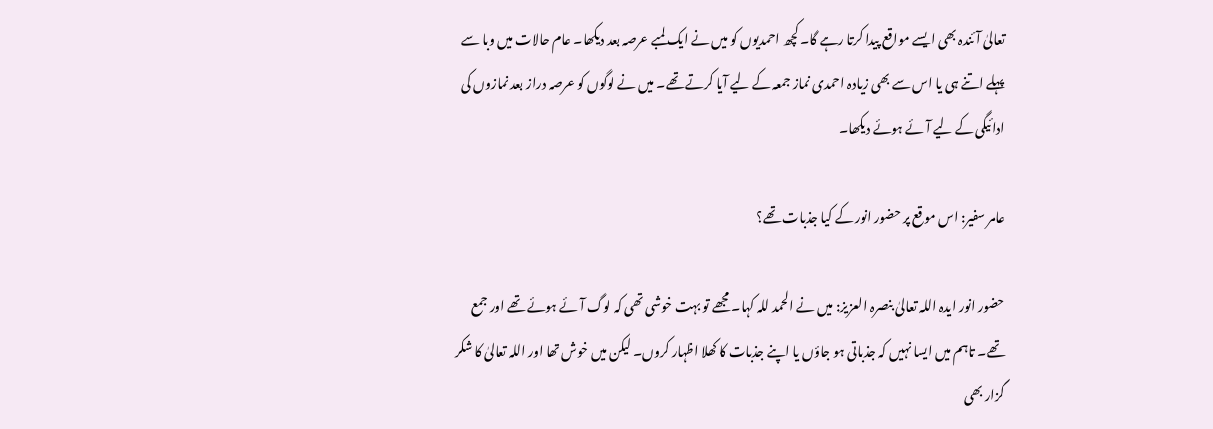تعالیٰ آئندہ بھی ایسے مواقع پیدا کرتا رہے گا۔ کچھ احمدیوں کو میں نے ایک لمبے عرصہ بعد دیکھا۔ عام حالات میں وبا سے پہلے اتنے ہی یا اس سے بھی زیادہ احمدی نماز جمعہ کے لیے آیا کرتے تھے۔ میں نے لوگوں کو عرصہ دراز بعد نمازوں کی ادائیگی کے لیے آئے ہوئے دیکھا۔

عامر سفیر: اس موقع پر حضور انور کے کیا جذبات تھے؟

حضور انور ایدہ اللہ تعالیٰ بنصرہ العزیز: میں نے الحمد للہ کہا۔ مجھے تو بہت خوشی تھی کہ لوگ آئے ہوئے تھے اور جمع تھے۔ تاہم میں ایسا نہیں کہ جذباتی ہو جاؤں یا اپنے جذبات کا کھلا اظہار کروں۔ لیکن میں خوش تھا اور اللہ تعالیٰ کا شکر گزار بھی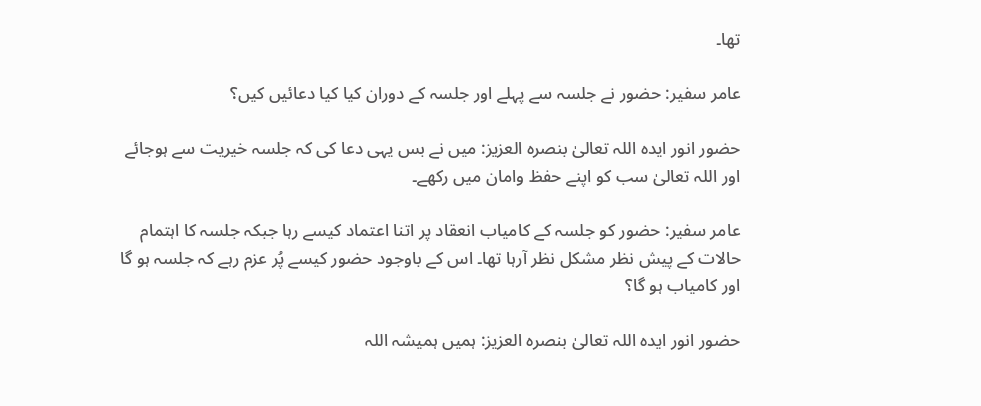تھا۔

عامر سفیر: حضور نے جلسہ سے پہلے اور جلسہ کے دوران کیا کیا دعائیں کیں؟

حضور انور ایدہ اللہ تعالیٰ بنصرہ العزیز: میں نے بس یہی دعا کی کہ جلسہ خیریت سے ہوجائے اور اللہ تعالیٰ سب کو اپنے حفظ وامان میں رکھے۔

عامر سفیر: حضور کو جلسہ کے کامیاب انعقاد پر اتنا اعتماد کیسے رہا جبکہ جلسہ کا اہتمام حالات کے پیش نظر مشکل نظر آرہا تھا۔ اس کے باوجود حضور کیسے پُر عزم رہے کہ جلسہ ہو گا اور کامیاب ہو گا؟

حضور انور ایدہ اللہ تعالیٰ بنصرہ العزیز: ہمیں ہمیشہ اللہ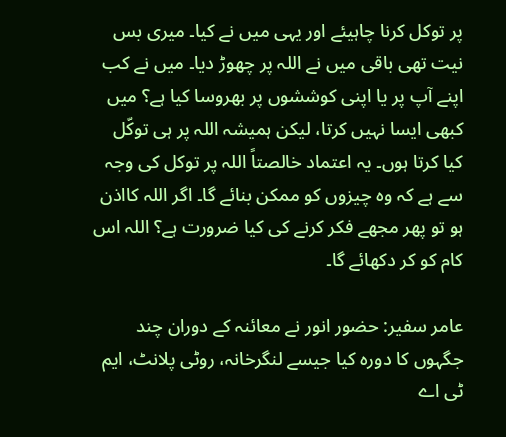پر توکل کرنا چاہیئے اور یہی میں نے کیا۔ میری بس نیت تھی باقی میں نے اللہ پر چھوڑ دیا۔ میں نے کب اپنے آپ پر یا اپنی کوششوں پر بھروسا کیا ہے؟ میں کبھی ایسا نہیں کرتا، لیکن ہمیشہ اللہ پر ہی توکّل کیا کرتا ہوں۔ یہ اعتماد خالصتاً اللہ پر توکل کی وجہ سے ہے کہ وہ چیزوں کو ممکن بنائے گا۔ اگر اللہ کااذن ہو تو پھر مجھے فکر کرنے کی کیا ضرورت ہے؟ اللہ اس کام کو کر دکھائے گا۔

عامر سفیر: حضور انور نے معائنہ کے دوران چند جگہوں کا دورہ کیا جیسے لنگرخانہ، روٹی پلانٹ، ایم ٹی اے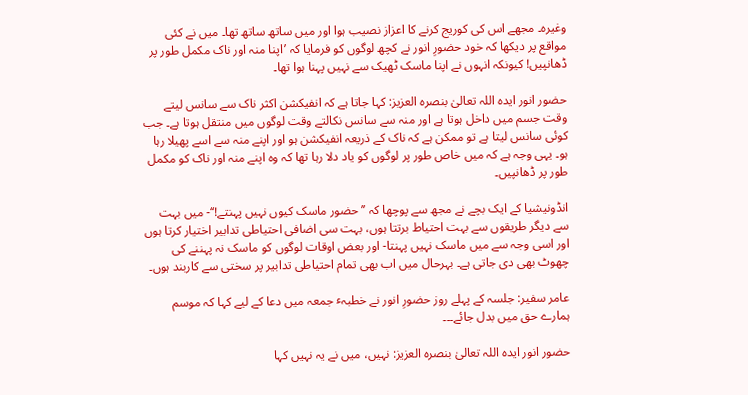وغیرہ۔ مجھے اس کی کوریج کرنے کا اعزاز نصیب ہوا اور میں ساتھ ساتھ تھا۔ میں نے کئی مواقع پر دیکھا کہ خود حضورِ انور نے کچھ لوگوں کو فرمایا کہ ’اپنا منہ اور ناک مکمل طور پر ڈھانپیں! کیونکہ انہوں نے اپنا ماسک ٹھیک سے نہیں پہنا ہوا تھا۔

حضور انور ایدہ اللہ تعالیٰ بنصرہ العزیز: کہا جاتا ہے کہ انفیکشن اکثر ناک سے سانس لیتے وقت جسم میں داخل ہوتا ہے اور منہ سے سانس نکالتے وقت لوگوں میں منتقل ہوتا ہے۔ جب کوئی سانس لیتا ہے تو ممکن ہے کہ ناک کے ذریعہ انفیکشن ہو اور اپنے منہ سے اسے پھیلا رہا ہو۔ یہی وجہ ہے کہ میں خاص طور پر لوگوں کو یاد دلا رہا تھا کہ وہ اپنے منہ اور ناک کو مکمل طور پر ڈھانپیں۔

انڈونیشیا کے ایک بچے نے مجھ سے پوچھا کہ ’’حضور ماسک کیوں نہیں پہنتے!‘‘- میں بہت سے دیگر طریقوں سے بہت احتیاط برتتا ہوں، بہت سی اضافی احتیاطی تدابیر اختیار کرتا ہوں اور اسی وجہ سے میں ماسک نہیں پہنتا- اور بعض اوقات لوگوں کو ماسک نہ پہننے کی چھوٹ بھی دی جاتی ہے۔ بہرحال میں اب بھی تمام احتیاطی تدابیر پر سختی سے کاربند ہوں۔

عامر سفیر: جلسہ کے پہلے روز حضورِ انور نے خطبہٴ جمعہ میں دعا کے لیے کہا کہ موسم ہمارے حق میں بدل جائے۔۔۔

حضور انور ایدہ اللہ تعالیٰ بنصرہ العزیز: نہیں، میں نے یہ نہیں کہا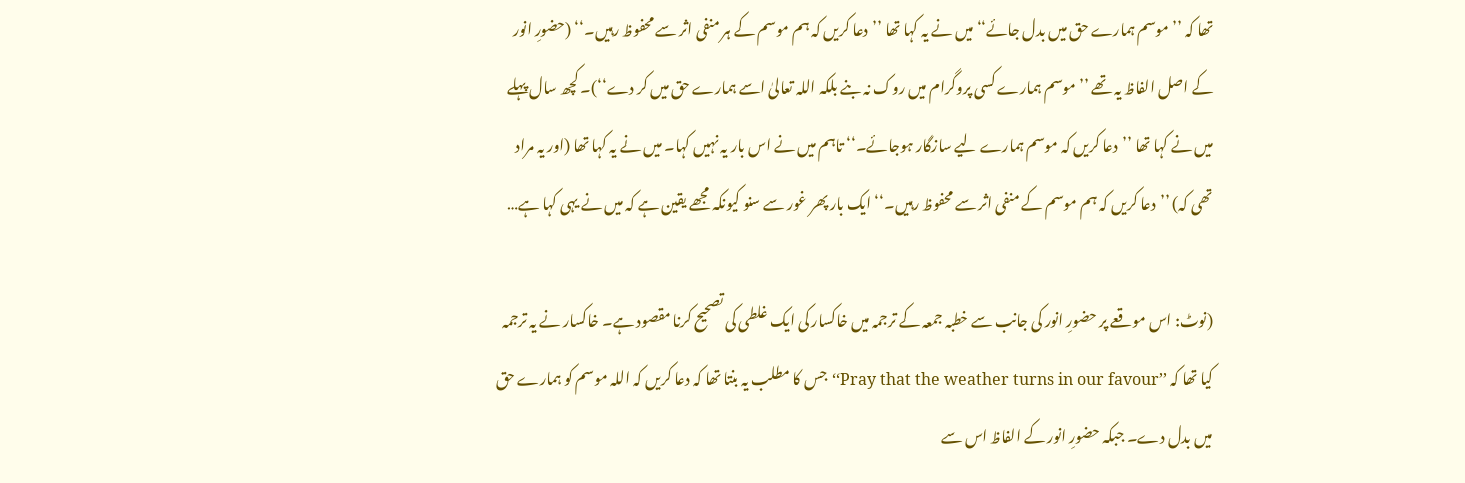تھا کہ ’’موسم ہمارے حق میں بدل جائے‘‘ میں نے یہ کہا تھا ’’دعا کریں کہ ہم موسم کے ہر منفی اثر سے محفوظ رہیں۔‘‘ (حضورِ انور کے اصل الفاظ یہ تھے ’’موسم ہمارے کسی پروگرام میں روک نہ بنے بلکہ اللہ تعالیٰ اسے ہمارے حق میں کر دے‘‘)۔ کچھ سال پہلے میں نے کہا تھا ’’دعا کریں کہ موسم ہمارے لیے سازگار ہوجائے۔‘‘ تاہم میں نے اس بار یہ نہیں کہا۔ میں نے یہ کہا تھا (اور یہ مراد تھی کہ) ’’دعا کریں کہ ہم موسم کے منفی اثر سے محفوظ رہیں۔‘‘ ایک بار پھر غور سے سنو کیونکہ مجھے یقین ہے کہ میں نے یہی کہا ہے…

(نوٹ: اس موقعے پر حضورِ انور کی جانب سے خطبہ جمعہ کے ترجمہ میں خاکسار کی ایک غلطی کی تصحیح کرنا مقصود ہے۔ خاکسار نے یہ ترجمہ کیا تھا کہ ’’Pray that the weather turns in our favour‘‘ جس کا مطلب یہ بنتا تھا کہ دعا کریں کہ اللہ موسم کو ہمارے حق میں بدل دے۔ جبکہ حضورِ انور کے الفاظ اس سے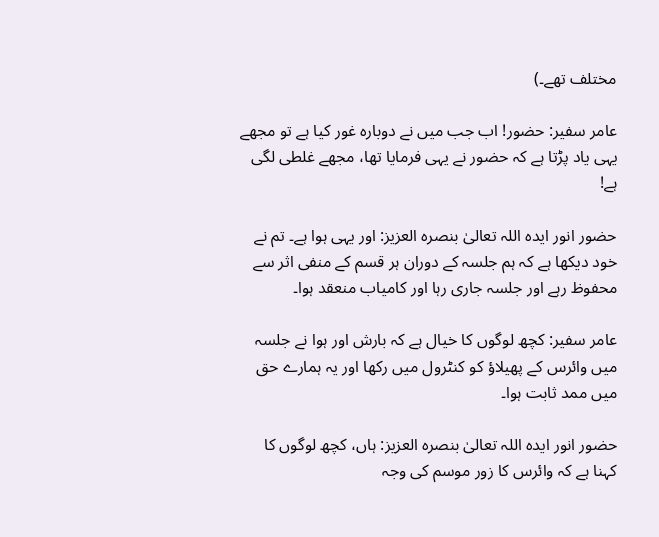مختلف تھے۔)

عامر سفیر: حضور! اب جب میں نے دوبارہ غور کیا ہے تو مجھے یہی یاد پڑتا ہے کہ حضور نے یہی فرمایا تھا، مجھے غلطی لگی ہے!

حضور انور ایدہ اللہ تعالیٰ بنصرہ العزیز: اور یہی ہوا ہے۔ تم نے خود دیکھا ہے کہ ہم جلسہ کے دوران ہر قسم کے منفی اثر سے محفوظ رہے اور جلسہ جاری رہا اور کامیاب منعقد ہوا۔

عامر سفیر: کچھ لوگوں کا خیال ہے کہ بارش اور ہوا نے جلسہ میں وائرس کے پھیلاؤ کو کنٹرول میں رکھا اور یہ ہمارے حق میں ممد ثابت ہوا۔

حضور انور ایدہ اللہ تعالیٰ بنصرہ العزیز: ہاں، کچھ لوگوں کا کہنا ہے کہ وائرس کا زور موسم کی وجہ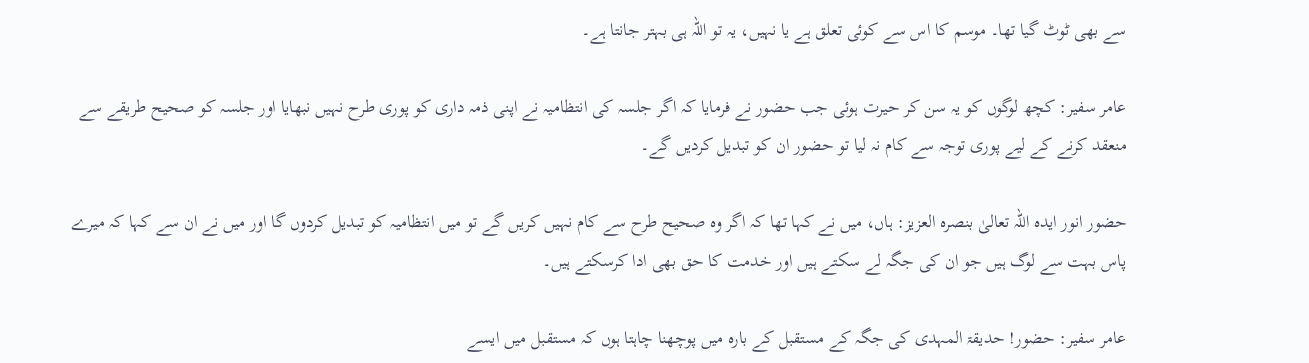سے بھی ٹوٹ گیا تھا۔ موسم کا اس سے کوئی تعلق ہے یا نہیں، یہ تو اللہ ہی بہتر جانتا ہے۔

عامر سفیر: کچھ لوگوں کو یہ سن کر حیرت ہوئی جب حضور نے فرمایا کہ اگر جلسہ کی انتظامیہ نے اپنی ذمہ داری کو پوری طرح نہیں نبھایا اور جلسہ کو صحیح طریقے سے منعقد کرنے کے لیے پوری توجہ سے کام نہ لیا تو حضور ان کو تبدیل کردیں گے۔

حضور انور ایدہ اللہ تعالیٰ بنصرہ العزیز: ہاں، میں نے کہا تھا کہ اگر وہ صحیح طرح سے کام نہیں کریں گے تو میں انتظامیہ کو تبدیل کردوں گا اور میں نے ان سے کہا کہ میرے پاس بہت سے لوگ ہیں جو ان کی جگہ لے سکتے ہیں اور خدمت کا حق بھی ادا کرسکتے ہیں۔

عامر سفیر: حضور! حدیقۃ المہدی کی جگہ کے مستقبل کے بارہ میں پوچھنا چاہتا ہوں کہ مستقبل میں ایسے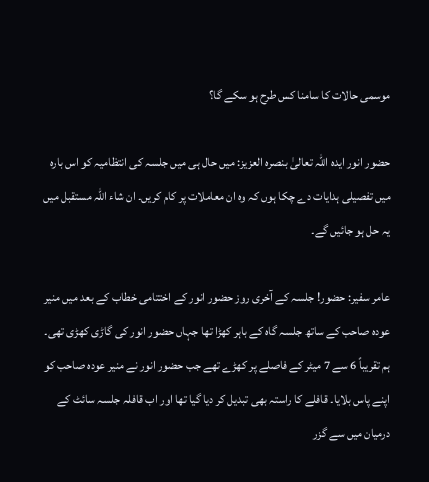موسمی حالات کا سامنا کس طرح ہو سکے گا؟

حضور انور ایدہ اللہ تعالیٰ بنصرہ العزیز: میں حال ہی میں جلسہ کی انتظامیہ کو اس بارہ میں تفصیلی ہدایات دے چکا ہوں کہ وہ ان معاملات پر کام کریں۔ ان شاء اللہ مستقبل میں یہ حل ہو جائیں گے۔

عامر سفیر: حضور! جلسہ کے آخری روز حضور انور کے اختتامی خطاب کے بعد میں منیر عودہ صاحب کے ساتھ جلسہ گاہ کے باہر کھڑا تھا جہاں حضور انور کی گاڑی کھڑی تھی۔ ہم تقریباً 6 سے 7 میٹر کے فاصلے پر کھڑے تھے جب حضور انور نے منیر عودہ صاحب کو اپنے پاس بلایا۔ قافلے کا راستہ بھی تبدیل کر دیا گیا تھا اور اب قافلہ جلسہ سائٹ کے درمیان میں سے گزر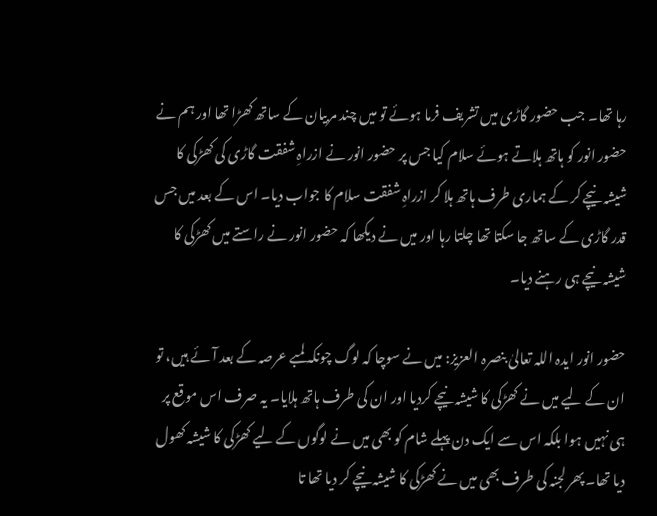رہا تھا۔ جب حضور گاڑی میں تشریف فرما ہوئے تو میں چند مربیان کے ساتھ کھڑا تھا اور ہم نے حضور انور کو ہاتھ ہلاتے ہوئے سلام کیا جس پر حضور انور نے ازراہِ شفقت گاڑی کی کھڑکی کا شیشہ نیچے کر کے ہماری طرف ہاتھ ہلا کر ازراہِ شفقت سلام کا جواب دیا۔ اس کے بعد میں جس قدر گاڑی کے ساتھ جا سکتا تھا چلتا رہا اور میں نے دیکھا کہ حضور انور نے راستے میں کھڑکی کا شیشہ نیچے ہی رہنے دیا۔

حضور انور ایدہ اللہ تعالیٰ بنصرہ العزیز: میں نے سوچا کہ لوگ چونکہ لمبے عرصہ کے بعد آئے ہیں، تو ان کے لیے میں نے کھڑکی کا شیشہ نیچے کردیا اور ان کی طرف ہاتھ ہلایا۔ یہ صرف اس موقع پر ہی نہیں ہوا بلکہ اس سے ایک دن پہلے شام کو بھی میں نے لوگوں کے لیے کھڑکی کا شیشہ کھول دیا تھا۔ پھر لجنہ کی طرف بھی میں نے کھڑکی کا شیشہ نیچے کر دیا تھا تا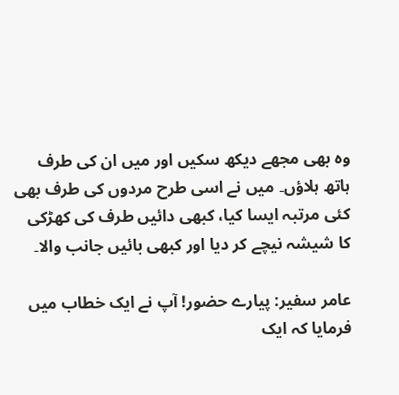وہ بھی مجھے دیکھ سکیں اور میں ان کی طرف ہاتھ ہلاؤں۔ میں نے اسی طرح مردوں کی طرف بھی کئی مرتبہ ایسا کیا، کبھی دائیں طرف کی کھڑکی کا شیشہ نیچے کر دیا اور کبھی بائیں جانب والا۔

عامر سفیر: پیارے حضور! آپ نے ایک خطاب میں فرمایا کہ ایک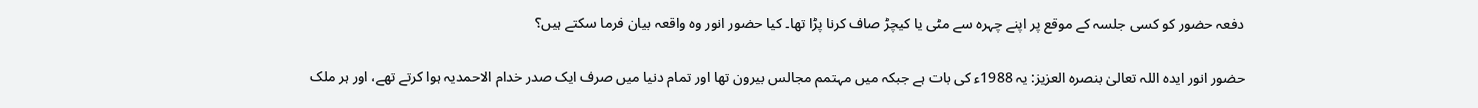دفعہ حضور کو کسی جلسہ کے موقع پر اپنے چہرہ سے مٹی یا کیچڑ صاف کرنا پڑا تھا۔ کیا حضور انور وہ واقعہ بیان فرما سکتے ہیں؟

حضور انور ایدہ اللہ تعالیٰ بنصرہ العزیز: یہ 1988ء کی بات ہے جبکہ میں مہتمم مجالس بیرون تھا اور تمام دنیا میں صرف ایک صدر خدام الاحمدیہ ہوا کرتے تھے، اور ہر ملک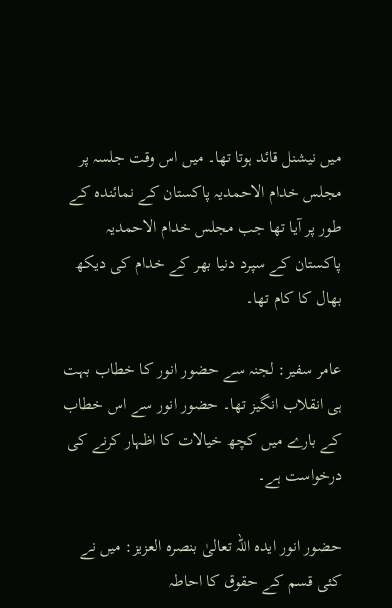میں نیشنل قائد ہوتا تھا۔ میں اس وقت جلسہ پر مجلس خدام الاحمدیہ پاکستان کے نمائندہ کے طور پر آیا تھا جب مجلس خدام الاحمدیہ پاکستان کے سپرد دنیا بھر کے خدام کی دیکھ بھال کا کام تھا۔

عامر سفیر: لجنہ سے حضور انور کا خطاب بہت ہی انقلاب انگیز تھا۔ حضور انور سے اس خطاب کے بارے میں کچھ خیالات کا اظہار کرنے کی درخواست ہے۔

حضور انور ایدہ اللہ تعالیٰ بنصرہ العزیز: میں نے کئی قسم کے حقوق کا احاطہ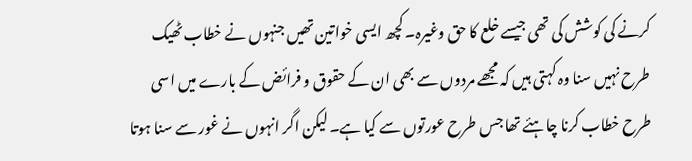کرنے کی کوشش کی تھی جیسے خلع کا حق وغیرہ۔ کچھ ایسی خواتین تھیں جنہوں نے خطاب ٹھیک طرح نہیں سنا وہ کہتی ہیں کہ مجھے مردوں سے بھی ان کے حقوق و فرائض کے بارے میں اسی طرح خطاب کرنا چاہئے تھا جس طرح عورتوں سے کیا ہے۔ لیکن اگر انہوں نے غور سے سنا ہوتا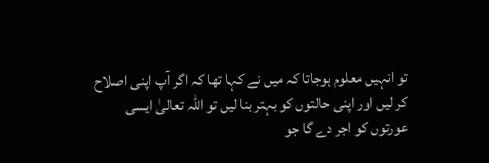تو انہیں معلوم ہوجاتا کہ میں نے کہا تھا کہ اگر آپ اپنی اصلاح کر لیں اور اپنی حالتوں کو بہتر بنا لیں تو اللہ تعالیٰ ایسی عورتوں کو اجر دے گا جو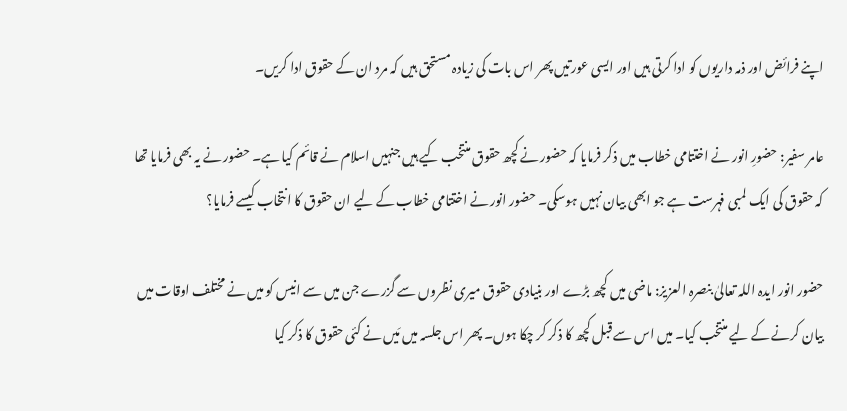اپنے فرائض اور ذمہ داریوں کو ادا کرتی ہیں اور ایسی عورتیں پھر اس بات کی زیادہ مستحق ہیں کہ مرد ان کے حقوق ادا کریں۔

عامر سفیر: حضورِ انور نے اختتامی خطاب میں ذکر فرمایا کہ حضور نے کچھ حقوق منتخب کیے ہیں جنہیں اسلام نے قائم کیا ہے۔ حضور نے یہ بھی فرمایا تھا کہ حقوق کی ایک لمبی فہرست ہے جو ابھی بیان نہیں ہوسکی۔ حضور انور نے اختتامی خطاب کے لیے ان حقوق کا انتخاب کیسے فرمایا؟

حضور انور ایدہ اللہ تعالیٰ بنصرہ العزیز: ماضی میں کچھ بڑے اور بنیادی حقوق میری نظروں سے گزرے جن میں سے انیس کو میں نے مختلف اوقات میں بیان کرنے کے لیے منتخب کیا۔ میں اس سے قبل کچھ کا ذکر کر چکا ہوں۔ پھر اس جلسہ میں مَیں نے کئی حقوق کا ذکر کیا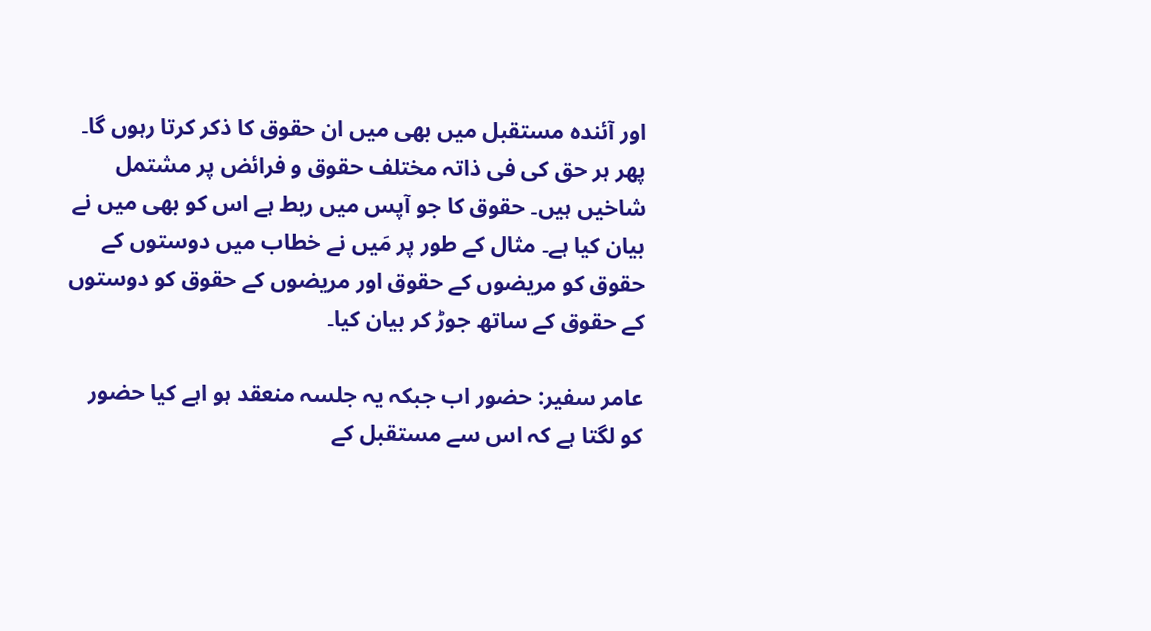اور آئندہ مستقبل میں بھی میں ان حقوق کا ذکر کرتا رہوں گا۔ پھر ہر حق کی فی ذاتہ مختلف حقوق و فرائض پر مشتمل شاخیں ہیں۔ حقوق کا جو آپس میں ربط ہے اس کو بھی میں نے بیان کیا ہے۔ مثال کے طور پر مَیں نے خطاب میں دوستوں کے حقوق کو مریضوں کے حقوق اور مریضوں کے حقوق کو دوستوں کے حقوق کے ساتھ جوڑ کر بیان کیا۔

عامر سفیر: حضور اب جبکہ یہ جلسہ منعقد ہو اہے کیا حضور کو لگتا ہے کہ اس سے مستقبل کے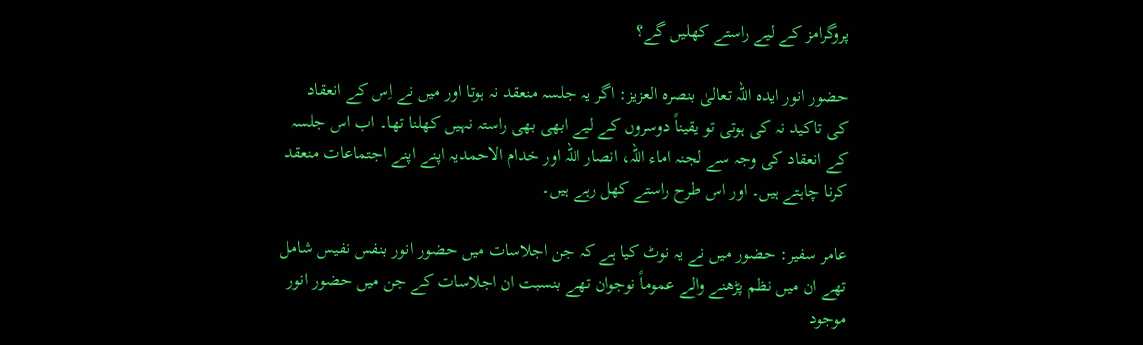پروگرامز کے لیے راستے کھلیں گے؟

حضور انور ایدہ اللہ تعالیٰ بنصرہ العزیز: اگر یہ جلسہ منعقد نہ ہوتا اور میں نے اِس کے انعقاد کی تاکید نہ کی ہوتی تو یقیناً دوسروں کے لیے ابھی بھی راستہ نہیں کھلنا تھا۔ اب اس جلسہ کے انعقاد کی وجہ سے لجنہ اماء اللہ، انصار اللہ اور خدام الاحمدیہ اپنے اپنے اجتماعات منعقد کرنا چاہتے ہیں۔ اور اس طرح راستے کھل رہے ہیں۔

عامر سفیر: حضور میں نے یہ نوٹ کیا ہے کہ جن اجلاسات میں حضور انور بنفس نفیس شامل تھے ان میں نظم پڑھنے والے عموماً نوجوان تھے بنسبت ان اجلاسات کے جن میں حضور انور موجود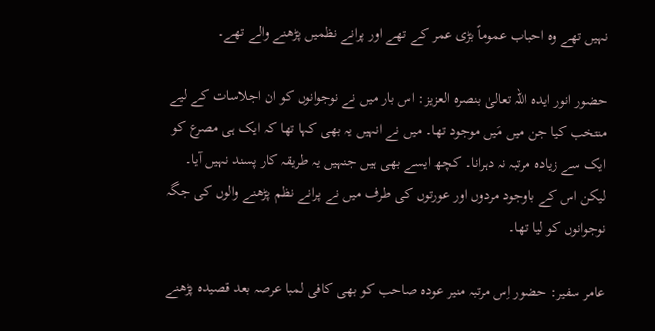نہیں تھے وہ احباب عموماً بڑی عمر کے تھے اور پرانے نظمیں پڑھنے والے تھے۔

حضور انور ایدہ اللہ تعالیٰ بنصرہ العزیز: اس بار میں نے نوجوانوں کو ان اجلاسات کے لیے منتخب کیا جن میں مَیں موجود تھا۔ میں نے انہیں یہ بھی کہا تھا کہ ایک ہی مصرع کو ایک سے زیادہ مرتبہ نہ دہرانا۔ کچھ ایسے بھی ہیں جنہیں یہ طریقہ کار پسند نہیں آیا۔ لیکن اس کے باوجود مردوں اور عورتوں کی طرف میں نے پرانے نظم پڑھنے والوں کی جگہ نوجوانوں کو لیا تھا۔

عامر سفیر: حضور اِس مرتبہ منیر عودہ صاحب کو بھی کافی لمبا عرصہ بعد قصیدہ پڑھنے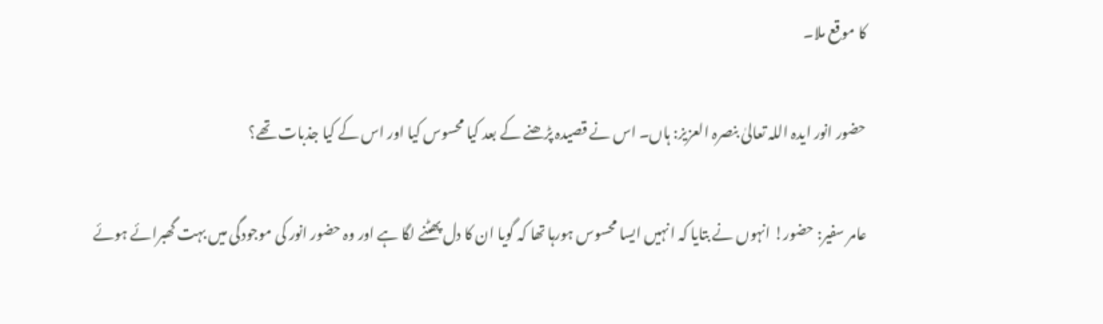کا موقع ملا۔

حضور انور ایدہ اللہ تعالیٰ بنصرہ العزیز: ہاں۔ اس نے قصیدہ پڑھنے کے بعد کیا محسوس کیا اور اس کے کیا جذبات تھے؟

عامر سفیر: حضور! انہوں نے بتایا کہ انہیں ایسا محسوس ہورہا تھا کہ گویا ان کا دل پھٹنے لگا ہے اور وہ حضور انور کی موجودگی میں بہت گھبرائے ہوئے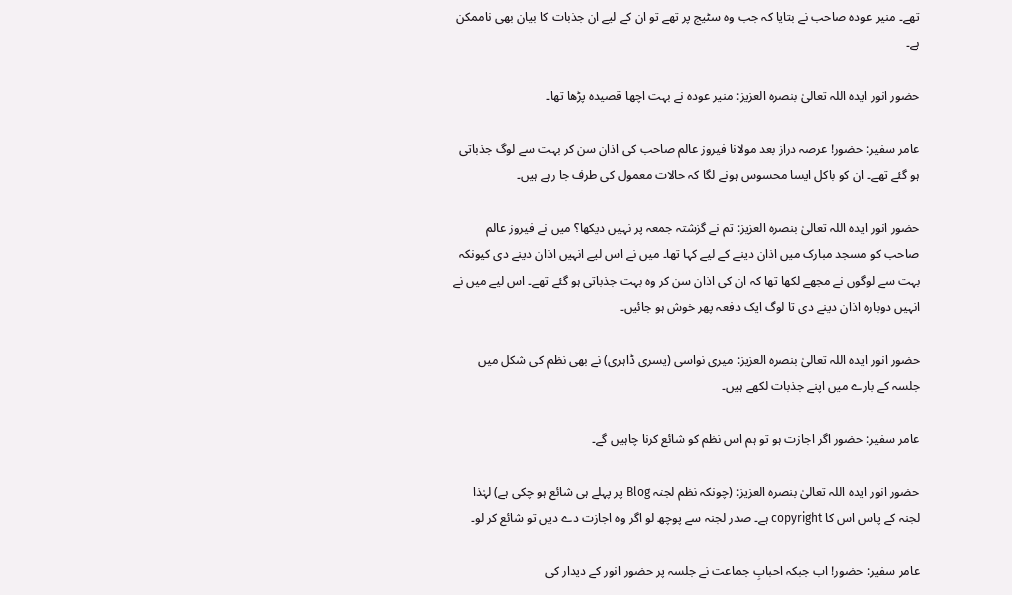تھے۔ منیر عودہ صاحب نے بتایا کہ جب وہ سٹیج پر تھے تو ان کے لیے ان جذبات کا بیان بھی ناممکن ہے۔

حضور انور ایدہ اللہ تعالیٰ بنصرہ العزیز: منیر عودہ نے بہت اچھا قصیدہ پڑھا تھا۔

عامر سفیر: حضور! عرصہ دراز بعد مولانا فیروز عالم صاحب کی اذان سن کر بہت سے لوگ جذباتی ہو گئے تھے۔ ان کو باکل ایسا محسوس ہونے لگا کہ حالات معمول کی طرف جا رہے ہیں۔

حضور انور ایدہ اللہ تعالیٰ بنصرہ العزیز: تم نے گزشتہ جمعہ پر نہیں دیکھا؟ میں نے فیروز عالم صاحب کو مسجد مبارک میں اذان دینے کے لیے کہا تھا۔ میں نے اس لیے انہیں اذان دینے دی کیونکہ بہت سے لوگوں نے مجھے لکھا تھا کہ ان کی اذان سن کر وہ بہت جذباتی ہو گئے تھے۔ اس لیے میں نے انہیں دوبارہ اذان دینے دی تا لوگ ایک دفعہ پھر خوش ہو جائیں۔

حضور انور ایدہ اللہ تعالیٰ بنصرہ العزیز: میری نواسی (یسری ڈاہری) نے بھی نظم کی شکل میں جلسہ کے بارے میں اپنے جذبات لکھے ہیں۔

عامر سفیر: حضور اگر اجازت ہو تو ہم اس نظم کو شائع کرنا چاہیں گے۔

حضور انور ایدہ اللہ تعالیٰ بنصرہ العزیز: (چونکہ نظم لجنہ Blog پر پہلے ہی شائع ہو چکی ہے) لہٰذا لجنہ کے پاس اس کا copyright ہے۔ صدر لجنہ سے پوچھ لو اگر وہ اجازت دے دیں تو شائع کر لو۔

عامر سفیر: حضور! اب جبکہ احبابِ جماعت نے جلسہ پر حضور انور کے دیدار کی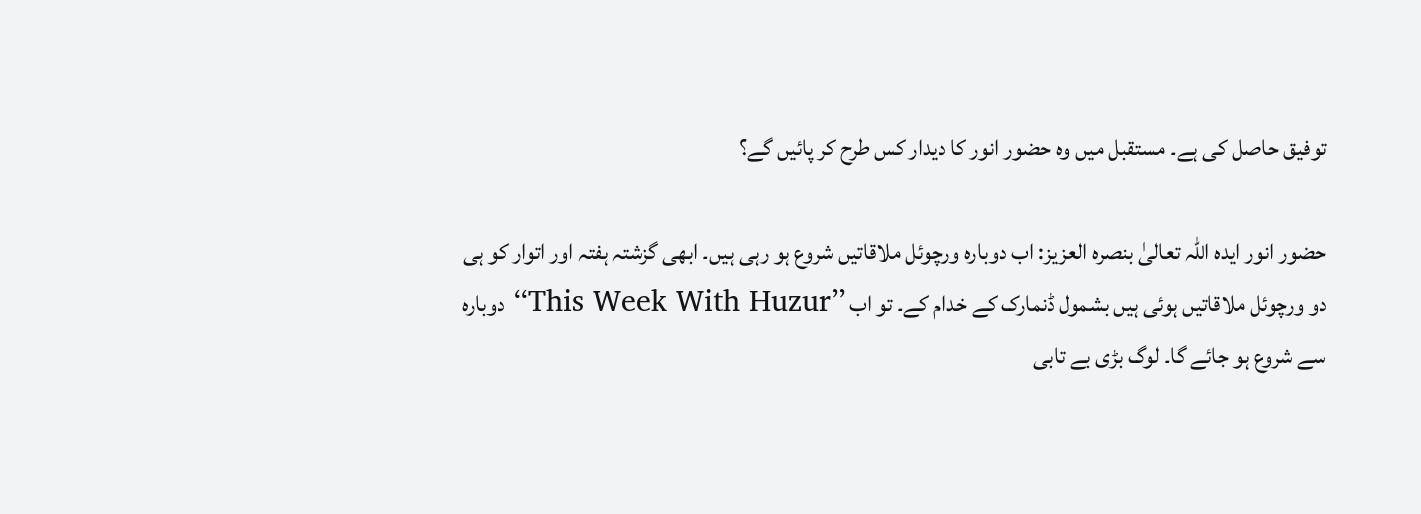توفیق حاصل کی ہے۔ مستقبل میں وہ حضور انور کا دیدار کس طرح کر پائیں گے؟

حضور انور ایدہ اللہ تعالیٰ بنصرہ العزیز: اب دوبارہ ورچوئل ملاقاتیں شروع ہو رہی ہیں۔ ابھی گزشتہ ہفتہ اور اتوار کو ہی دو ورچوئل ملاقاتیں ہوئی ہیں بشمول ڈنمارک کے خدام کے۔ تو اب ’’This Week With Huzur‘‘ دوبارہ سے شروع ہو جائے گا۔ لوگ بڑی بے تابی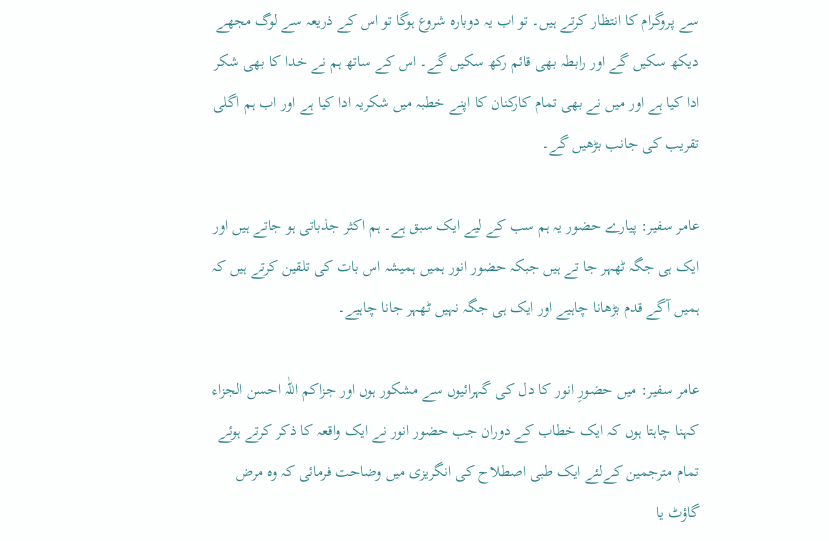سے پروگرام کا انتظار کرتے ہیں۔ تو اب یہ دوبارہ شروع ہوگا تو اس کے ذریعہ سے لوگ مجھے دیکھ سکیں گے اور رابطہ بھی قائم رکھ سکیں گے۔ اس کے ساتھ ہم نے خدا کا بھی شکر ادا کیا ہے اور میں نے بھی تمام کارکنان کا اپنے خطبہ میں شکریہ ادا کیا ہے اور اب ہم اگلی تقریب کی جانب بڑھیں گے۔

عامر سفیر: پیارے حضور یہ ہم سب کے لیے ایک سبق ہے۔ ہم اکثر جذباتی ہو جاتے ہیں اور ایک ہی جگہ ٹھہر جا تے ہیں جبکہ حضور انور ہمیں ہمیشہ اس بات کی تلقین کرتے ہیں کہ ہمیں آگے قدم بڑھانا چاہیے اور ایک ہی جگہ نہیں ٹھہر جانا چاہیے۔

عامر سفیر: میں حضورِ انور کا دل کی گہرائیوں سے مشکور ہوں اور جزاکم اللّٰہ احسن الجزاء کہنا چاہتا ہوں کہ ایک خطاب کے دوران جب حضور انور نے ایک واقعہ کا ذکر کرتے ہوئے تمام مترجمین کےلئے ایک طبی اصطلاح کی انگریزی میں وضاحت فرمائی کہ وہ مرض گاؤٹ یا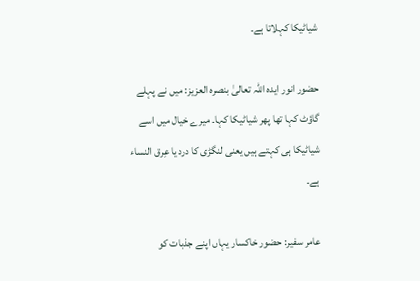شیاٹیکا کہلاتا ہے۔

حضور انور ایدہ اللہ تعالیٰ بنصرہ العزیز: میں نے پہلے گاؤٹ کہا تھا پھر شیاٹیکا کہا۔ میرے خیال میں اسے شیاٹیکا ہی کہتے ہیں یعنی لنگڑی کا درد یا عِرق النساء ہے۔

عامر سفیر: حضور خاکسار یہاں اپنے جذبات کو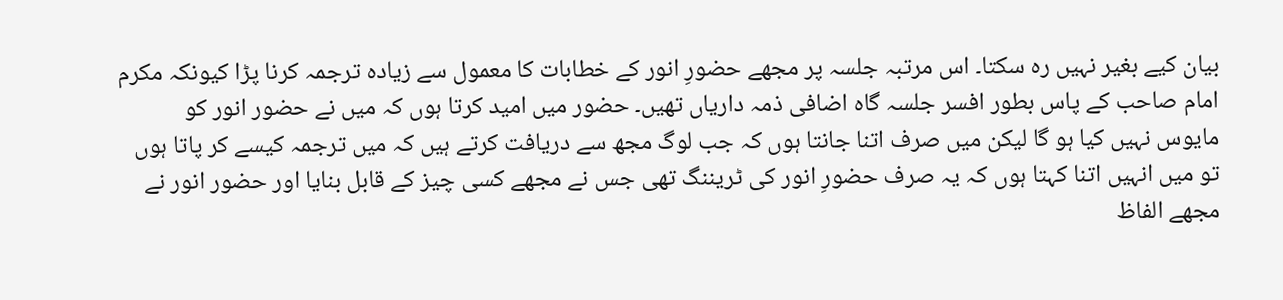بیان کیے بغیر نہیں رہ سکتا۔ اس مرتبہ جلسہ پر مجھے حضورِ انور کے خطابات کا معمول سے زیادہ ترجمہ کرنا پڑا کیونکہ مکرم امام صاحب کے پاس بطور افسر جلسہ گاہ اضافی ذمہ داریاں تھیں۔ حضور میں امید کرتا ہوں کہ میں نے حضور انور کو مایوس نہیں کیا ہو گا لیکن میں صرف اتنا جانتا ہوں کہ جب لوگ مجھ سے دریافت کرتے ہیں کہ میں ترجمہ کیسے کر پاتا ہوں تو میں انہیں اتنا کہتا ہوں کہ یہ صرف حضورِ انور کی ٹریننگ تھی جس نے مجھے کسی چیز کے قابل بنایا اور حضور انور نے مجھے الفاظ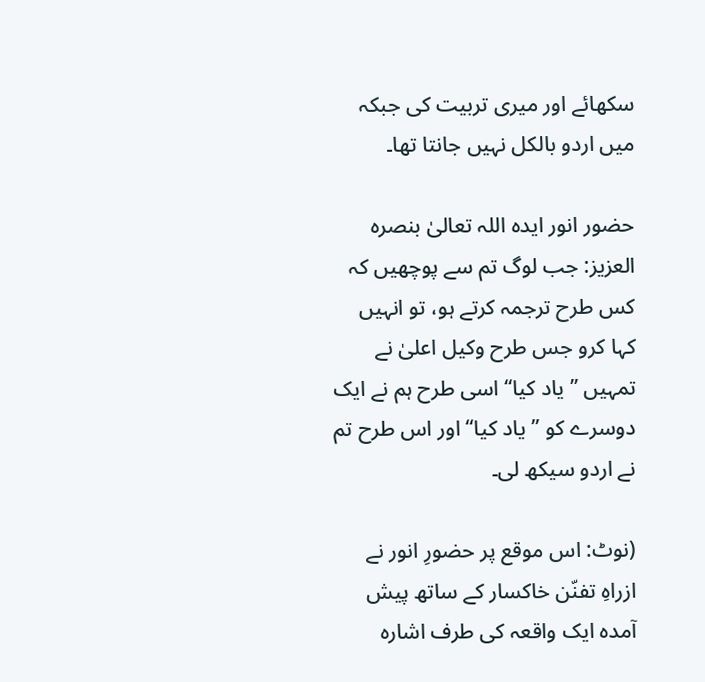سکھائے اور میری تربیت کی جبکہ میں اردو بالکل نہیں جانتا تھا۔

حضور انور ایدہ اللہ تعالیٰ بنصرہ العزیز: جب لوگ تم سے پوچھیں کہ کس طرح ترجمہ کرتے ہو، تو انہیں کہا کرو جس طرح وکیل اعلیٰ نے تمہیں ’’یاد کیا‘‘ اسی طرح ہم نے ایک دوسرے کو ’’یاد کیا‘‘ اور اس طرح تم نے اردو سیکھ لی۔

(نوٹ: اس موقع پر حضورِ انور نے ازراہِ تفنّن خاکسار کے ساتھ پیش آمدہ ایک واقعہ کی طرف اشارہ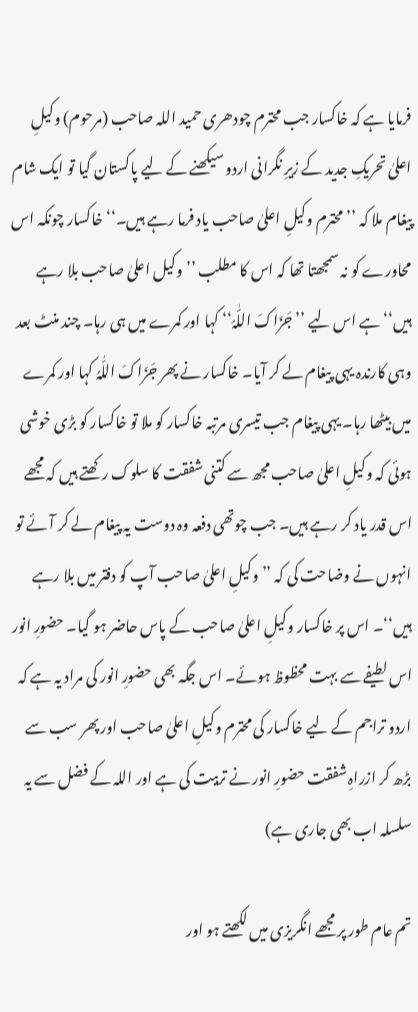فرمایا ہے کہ خاکسار جب محترم چودھری حمید اللہ صاحب (مرحوم) وکیلِ اعلیٰ تحریکِ جدید کے زیرِ نگرانی اردو سیکھنے کے لیے پاکستان گیا تو ایک شام پیغام ملا کہ ’’محترم وکیلِ اعلیٰ صاحب یاد فرما رہے ہیں۔‘‘ خاکسار چونکہ اس محاورے کو نہ سمجھتا تھا کہ اس کا مطلب ’’وکیل اعلیٰ صاحب بلا رہے ہیں‘‘ ہے اس لیے ’’جَزَاکَ اللّٰہُ‘‘ کہا اور کمرے میں ہی رہا۔ چند منٹ بعد وہی کارندہ یہی پیغام لے کر آیا۔ خاکسار نے پھر جَزَاکَ اللّٰہُ کہا اور کمرے میں بیٹھا رہا۔ یہی پیغام جب تیسری مرتبہ خاکسار کو ملا تو خاکسار کو بڑی خوشی ہوئی کہ وکیلِ اعلیٰ صاحب مجھ سے کتنی شفقت کا سلوک رکھتے ہیں کہ مجھے اس قدر یاد کر رہے ہیں۔ جب چوتھی دفعہ وہ دوست یہ پیغام لے کر آئے تو انہوں نے وضاحت کی کہ ’’وکیلِ اعلیٰ صاحب آپ کو دفتر میں بلا رہے ہیں‘‘۔ اس پر خاکسار وکیلِ اعلیٰ صاحب کے پاس حاضر ہو گیا۔ حضورِ انور اس لطیفے سے بہت محظوظ ہوئے۔ اس جگہ بھی حضورِ انور کی مراد یہ ہے کہ اردو تراجم کے لیے خاکسار کی محترم وکیلِ اعلیٰ صاحب اور پھر سب سے بڑھ کر ازراہِ شفقت حضورِ انور نے تربیت کی ہے اور اللہ کے فضل سے یہ سلسلہ اب بھی جاری ہے)

تم عام طور پر مجھے انگریزی میں لکھتے ہو اور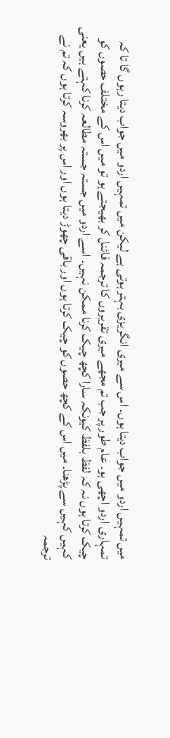میں تمہیں اردو میں جواب دیتا ہوں۔ اس سے میری انگریزی بہتر ہوتی ہے لیکن میں تمہیں اردو میں جواب دیتا رہوں گا تا کہ تمہاری اردو اچھی ہو۔ عام طور پر جب تم مجھے میری تقریروں کا ترجمہ فائنل کر بھیجتے ہو تو میں اس کے مختلف حصوں کو چیک کرتا ہوں نہ کہ لفظ بلفظ کیونکہ سارا کچھ چیک کرنا ممکن نہیں۔ اسے اردو میں جستہ جستہ مطالعہ کرنا کہتے ہیں یعنی کہیں کہیں سے پڑھنا۔ میں اس کے کچھ حصوں کو چیک کرتا ہوں اور باقی چھوڑ دیتا ہوں اور اس پر بھروسہ کرتا ہوں کہ تم نے ترجمہ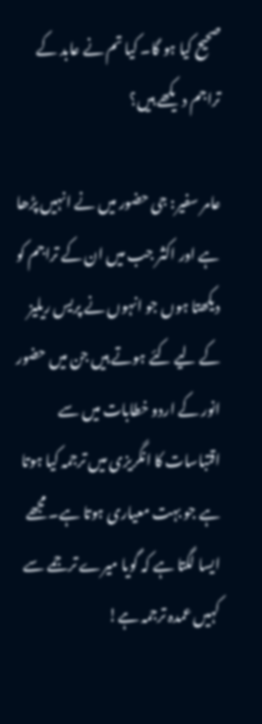صحیح کیا ہو گا۔ کیا تم نے عابد کے تراجم دیکھے ہیں؟

عامر سفیر: جی حضور میں نے انہیں پڑھا ہے اور اکثر جب میں ان کے تراجم کو دیکھتا ہوں جو انہوں نے پریس ریلیز کے لیے کئے ہوتے ہیں جن میں حضور انور کے اردو خطابات میں سے اقتباسات کا انگریزی میں ترجمہ کیا ہوتا ہے جو بہت معیاری ہوتا ہے۔ مجھے ایسا لگتا ہے کہ گویا میرے ترجمے سے کہیں عمدہ ترجمہ ہے!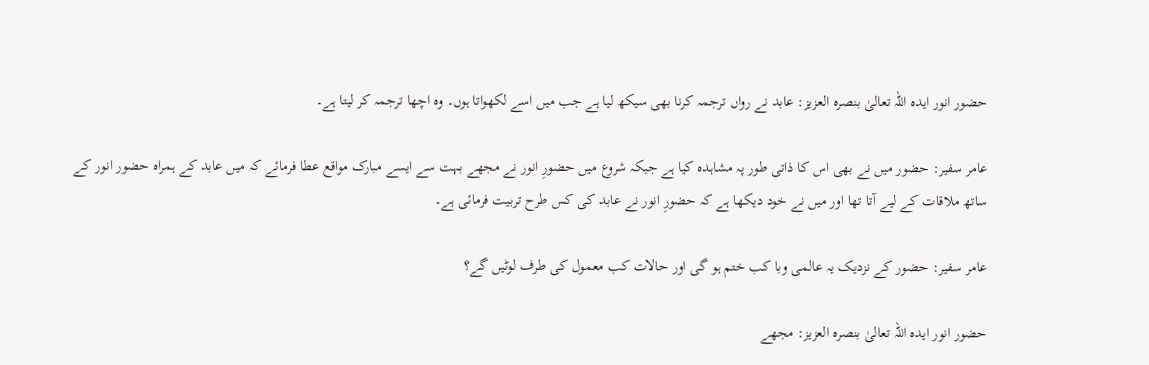حضور انور ایدہ اللہ تعالیٰ بنصرہ العزیز: عابد نے رواں ترجمہ کرنا بھی سیکھ لیا ہے جب میں اسے لکھواتا ہوں۔ وہ اچھا ترجمہ کر لیتا ہے۔

عامر سفیر: حضور میں نے بھی اس کا ذاتی طور پہ مشاہدہ کیا ہے جبکہ شروع میں حضورِ انور نے مجھے بہت سے ایسے مبارک مواقع عطا فرمائے کہ میں عابد کے ہمراہ حضور انور کے ساتھ ملاقات کے لیے آتا تھا اور میں نے خود دیکھا ہے کہ حضورِ انور نے عابد کی کس طرح تربیت فرمائی ہے۔

عامر سفیر: حضور کے نزدیک یہ عالمی وبا کب ختم ہو گی اور حالات کب معمول کی طرف لوٹیں گے؟

حضور انور ایدہ اللہ تعالیٰ بنصرہ العزیز: مجھے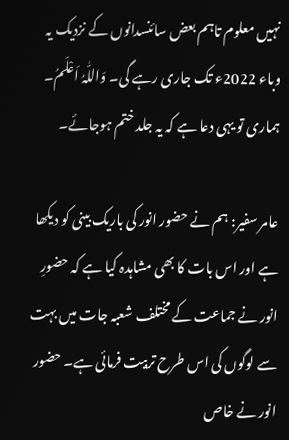نہیں معلوم تاہم بعض سائنسدانوں کے نزدیک یہ وباء 2022ء تک جاری رہے گی۔ وَاللّٰہُ اَعْلَمُ۔ ہماری تو یہی دعا ہے کہ یہ جلد ختم ہوجائے۔

عامر سفیر: ہم نے حضور انور کی باریک بینی کو دیکھا ہے اور اس بات کا بھی مشاہدہ کیا ہے کہ حضورِ انور نے جماعت کے مختلف شعبہ جات میں بہت سے لوگوں کی اس طرح تربیت فرمائی ہے۔ حضور انور نے خاص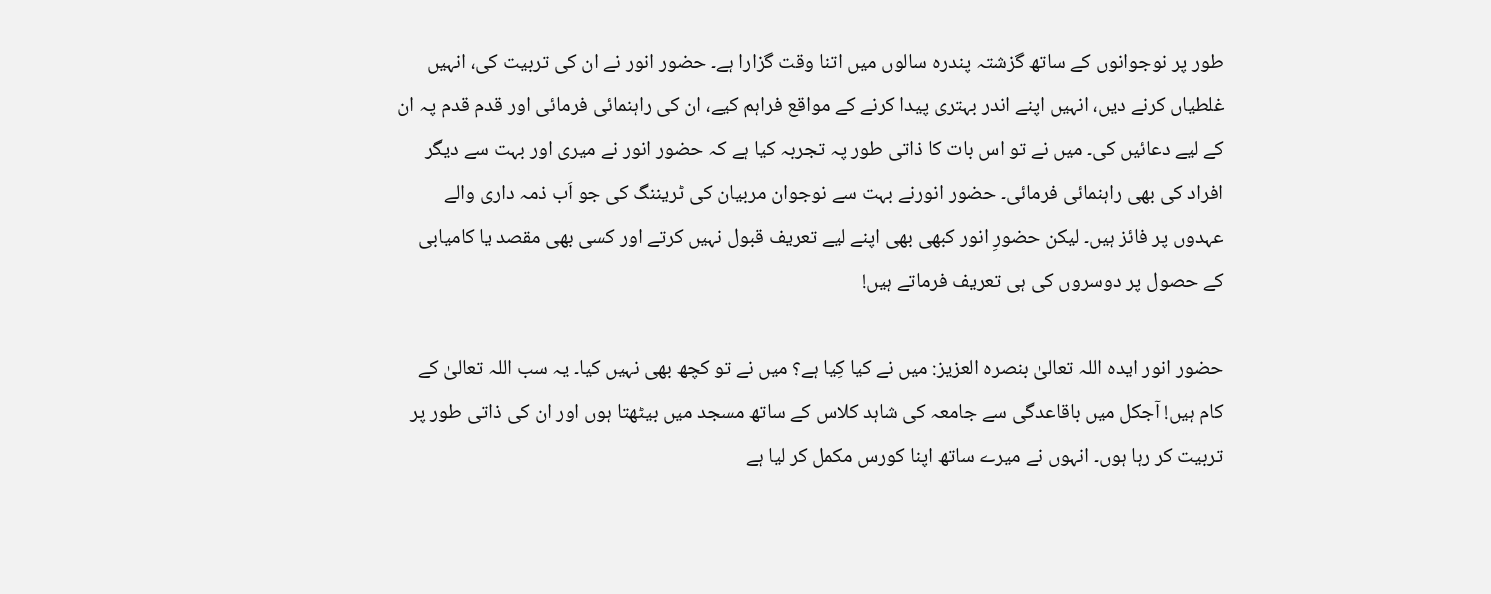طور پر نوجوانوں کے ساتھ گزشتہ پندرہ سالوں میں اتنا وقت گزارا ہے۔ حضور انور نے ان کی تربیت کی، انہیں غلطیاں کرنے دیں، انہیں اپنے اندر بہتری پیدا کرنے کے مواقع فراہم کیے، ان کی راہنمائی فرمائی اور قدم قدم پہ ان کے لیے دعائیں کی۔ میں نے تو اس بات کا ذاتی طور پہ تجربہ کیا ہے کہ حضور انور نے میری اور بہت سے دیگر افراد کی بھی راہنمائی فرمائی۔ حضور انورنے بہت سے نوجوان مربیان کی ٹریننگ کی جو اَب ذمہ داری والے عہدوں پر فائز ہیں۔ لیکن حضورِ انور کبھی بھی اپنے لیے تعریف قبول نہیں کرتے اور کسی بھی مقصد یا کامیابی کے حصول پر دوسروں کی ہی تعریف فرماتے ہیں!

حضور انور ایدہ اللہ تعالیٰ بنصرہ العزیز: میں نے کیا کِیا ہے؟ میں نے تو کچھ بھی نہیں کیا۔ یہ سب اللہ تعالیٰ کے کام ہیں! آجکل میں باقاعدگی سے جامعہ کی شاہد کلاس کے ساتھ مسجد میں بیٹھتا ہوں اور ان کی ذاتی طور پر تربیت کر رہا ہوں۔ انہوں نے میرے ساتھ اپنا کورس مکمل کر لیا ہے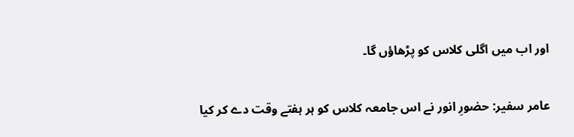اور اب میں اگلی کلاس کو پڑھاؤں گا۔

عامر سفیر: حضورِ انور نے اس جامعہ کلاس کو ہر ہفتے وقت دے کر کیا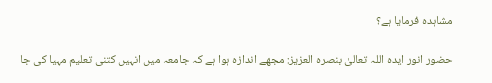مشاہدہ فرمایا ہے؟

حضور انور ایدہ اللہ تعالیٰ بنصرہ العزیز: مجھے اندازہ ہوا ہے کہ جامعہ میں انہیں کتنی تعلیم مہیا کی جا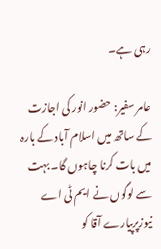رہی ہے۔

عامر سفیر: حضور انور کی اجازت کے ساتھ میں اسلام آباد کے بارہ میں بات کرنا چاہوں گا۔ بہت سے لوگوں نے ایم ٹی اے نیوزپرپیارے آقا کو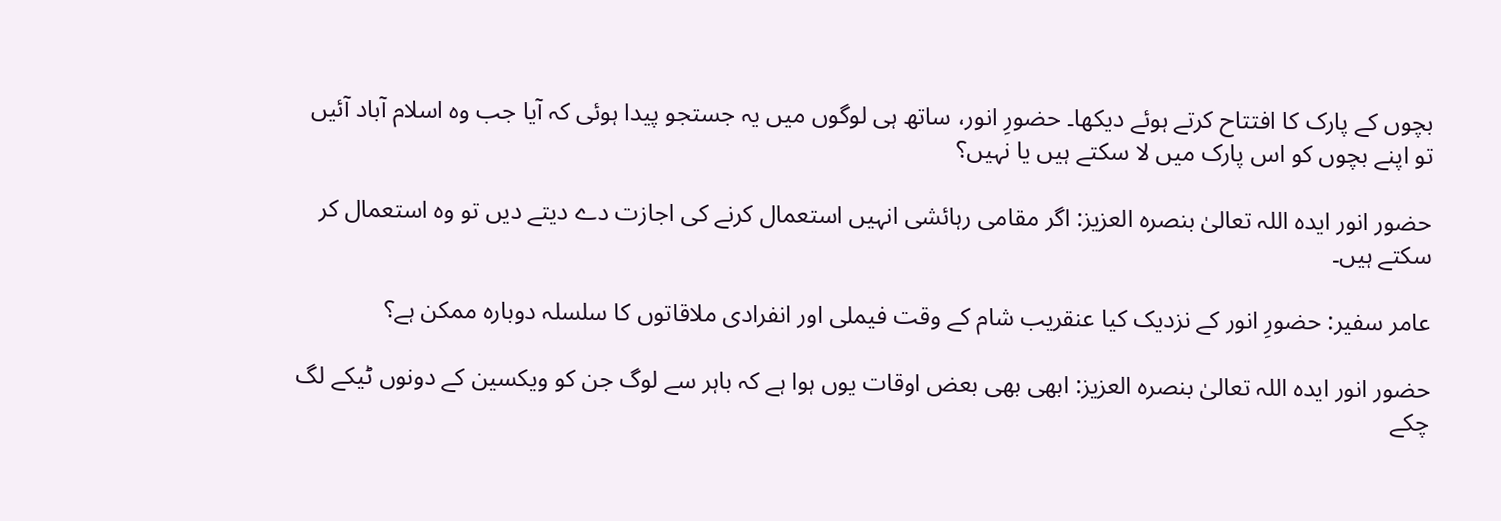بچوں کے پارک کا افتتاح کرتے ہوئے دیکھا۔ حضورِ انور، ساتھ ہی لوگوں میں یہ جستجو پیدا ہوئی کہ آیا جب وہ اسلام آباد آئیں تو اپنے بچوں کو اس پارک میں لا سکتے ہیں یا نہیں؟

حضور انور ایدہ اللہ تعالیٰ بنصرہ العزیز: اگر مقامی رہائشی انہیں استعمال کرنے کی اجازت دے دیتے دیں تو وہ استعمال کر سکتے ہیں۔

عامر سفیر: حضورِ انور کے نزدیک کیا عنقریب شام کے وقت فیملی اور انفرادی ملاقاتوں کا سلسلہ دوبارہ ممکن ہے؟

حضور انور ایدہ اللہ تعالیٰ بنصرہ العزیز: ابھی بھی بعض اوقات یوں ہوا ہے کہ باہر سے لوگ جن کو ویکسین کے دونوں ٹیکے لگ چکے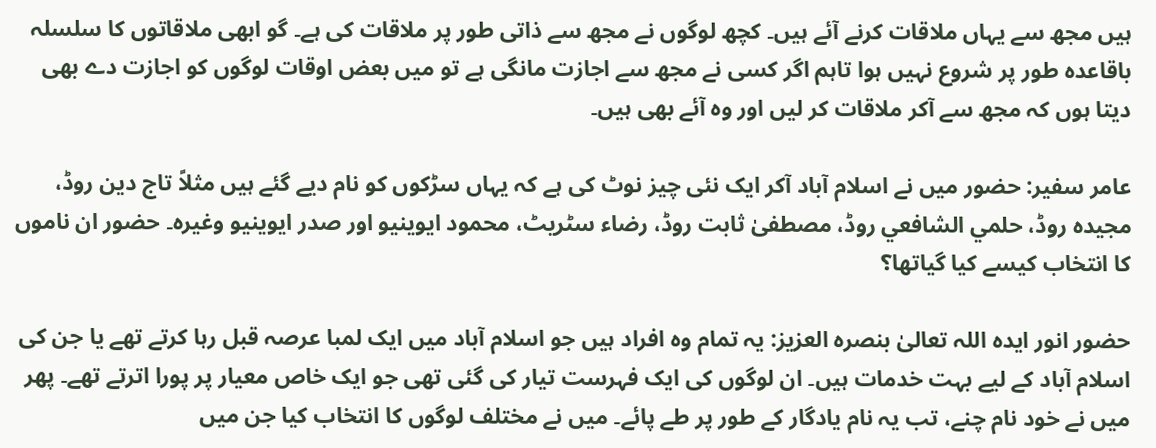ہیں مجھ سے یہاں ملاقات کرنے آئے ہیں۔ کچھ لوگوں نے مجھ سے ذاتی طور پر ملاقات کی ہے۔ گو ابھی ملاقاتوں کا سلسلہ باقاعدہ طور پر شروع نہیں ہوا تاہم اگر کسی نے مجھ سے اجازت مانگی ہے تو میں بعض اوقات لوگوں کو اجازت دے بھی دیتا ہوں کہ مجھ سے آکر ملاقات کر لیں اور وہ آئے بھی ہیں۔

عامر سفیر: حضور میں نے اسلام آباد آکر ایک نئی چیز نوٹ کی ہے کہ یہاں سڑکوں کو نام دیے گئے ہیں مثلاً تاج دین روڈ، مجیدہ روڈ، حلمي الشافعي روڈ، مصطفیٰ ثابت روڈ، رضاء سٹریٹ، محمود ایوینیو اور صدر ایوینیو وغیرہ۔ حضور ان ناموں کا انتخاب کیسے کیا گیاتھا؟

حضور انور ایدہ اللہ تعالیٰ بنصرہ العزیز: یہ تمام وہ افراد ہیں جو اسلام آباد میں ایک لمبا عرصہ قبل رہا کرتے تھے یا جن کی اسلام آباد کے لیے بہت خدمات ہیں۔ ان لوگوں کی ایک فہرست تیار کی گئی تھی جو ایک خاص معیار پر پورا اترتے تھے۔ پھر میں نے خود نام چنے، تب یہ نام یادگار کے طور پر طے پائے۔ میں نے مختلف لوگوں کا انتخاب کیا جن میں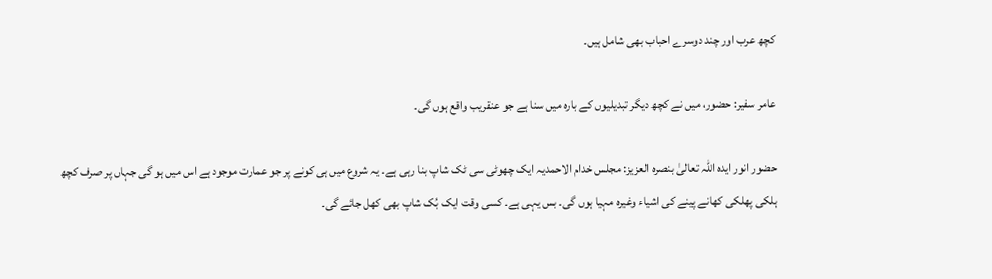کچھ عرب اور چند دوسرے احباب بھی شامل ہیں۔

عامر سفیر: حضور، میں نے کچھ دیگر تبدیلیوں کے بارہ میں سنا ہے جو عنقریب واقع ہوں گی۔

حضور انور ایدہ اللہ تعالیٰ بنصرہ العزیز: مجلس خدام الاحمدیہ ایک چھوٹی سی ٹک شاپ بنا رہی ہے۔ یہ شروع میں ہی کونے پر جو عمارت موجود ہے اس میں ہو گی جہاں پر صرف کچھ ہلکی پھلکی کھانے پینے کی اشیاء وغیرہ مہیا ہوں گی۔ بس یہی ہے۔ کسی وقت ایک بُک شاپ بھی کھل جائے گی۔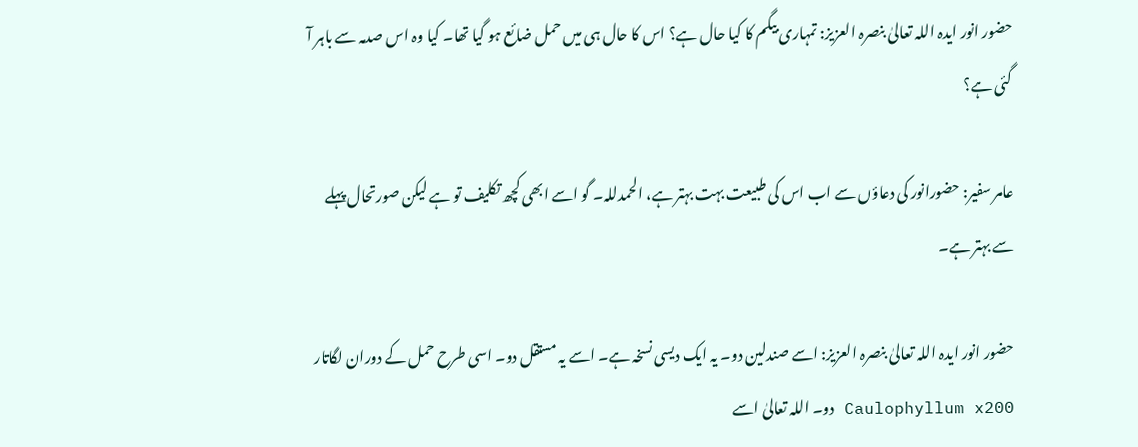حضور انور ایدہ اللہ تعالیٰ بنصرہ العزیز: تمہاری بیگم کا کیا حال ہے؟ اس کا حال ہی میں حمل ضائع ہو گیا تھا۔ کیا وہ اس صدمہ سے باہر آ گئی ہے؟

عامر سفیر: حضورانور کی دعاؤں سے اب اس کی طبیعت بہت بہتر ہے، الحمدللہ۔ گو اسے ابھی کچھ تکلیف تو ہے لیکن صورتحال پہلے سے بہتر ہے۔

حضور انور ایدہ اللہ تعالیٰ بنصرہ العزیز: اسے صندلین دو۔ یہ ایک دیسی نسخہ ہے۔ اسے یہ مستقل دو۔ اسی طرح حمل کے دوران لگاتار Caulophyllum x200 دو۔ اللہ تعالیٰ اسے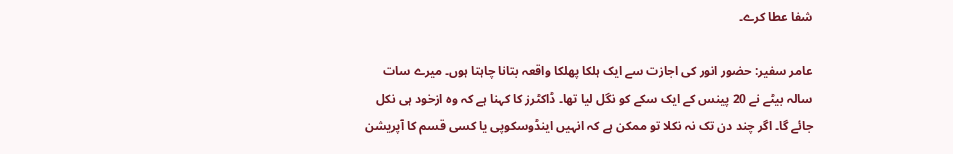شفا عطا کرے۔

عامر سفیر: حضور انور کی اجازت سے ایک ہلکا پھلکا واقعہ بتانا چاہتا ہوں۔ میرے سات سالہ بیٹے نے 20 پینس کے ایک سکے کو نگل لیا تھا۔ ڈاکٹرز کا کہنا ہے کہ وہ ازخود ہی نکل جائے گا۔ اگر چند دن تک نہ نکلا تو ممکن ہے کہ انہیں اینڈوسکوپی یا کسی قسم کا آپریشن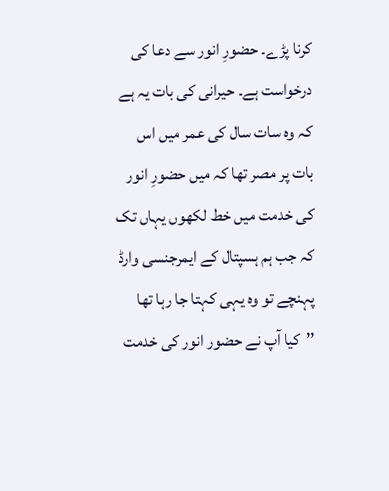کرنا پڑے۔ حضورِ انور سے دعا کی درخواست ہے۔ حیرانی کی بات یہ ہے کہ وہ سات سال کی عمر میں اس بات پر مصر تھا کہ میں حضورِ انور کی خدمت میں خط لکھوں یہاں تک کہ جب ہم ہسپتال کے ایمرجنسی وارڈ پہنچے تو وہ یہی کہتا جا رہا تھا ’’کیا آپ نے حضور انور کی خدمت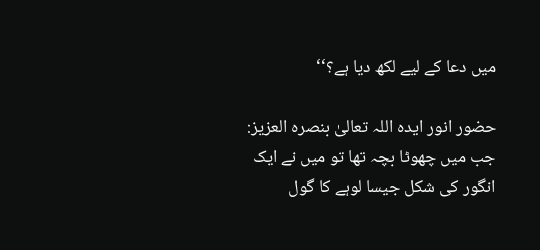میں دعا کے لیے لکھ دیا ہے؟‘‘

حضور انور ایدہ اللہ تعالیٰ بنصرہ العزیز: جب میں چھوٹا بچہ تھا تو میں نے ایک انگور کی شکل جیسا لوہے کا گول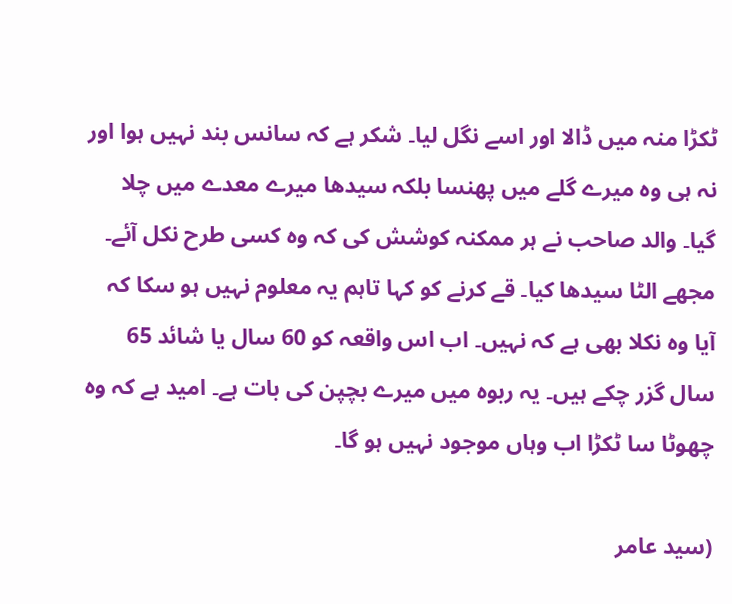ٹکڑا منہ میں ڈالا اور اسے نگل لیا۔ شکر ہے کہ سانس بند نہیں ہوا اور نہ ہی وہ میرے گلے میں پھنسا بلکہ سیدھا میرے معدے میں چلا گیا۔ والد صاحب نے ہر ممکنہ کوشش کی کہ وہ کسی طرح نکل آئے۔ مجھے الٹا سیدھا کیا۔ قے کرنے کو کہا تاہم یہ معلوم نہیں ہو سکا کہ آیا وہ نکلا بھی ہے کہ نہیں۔ اب اس واقعہ کو 60 سال یا شائد 65 سال گزر چکے ہیں۔ یہ ربوہ میں میرے بچپن کی بات ہے۔ امید ہے کہ وہ چھوٹا سا ٹکڑا اب وہاں موجود نہیں ہو گا۔

(سید عامر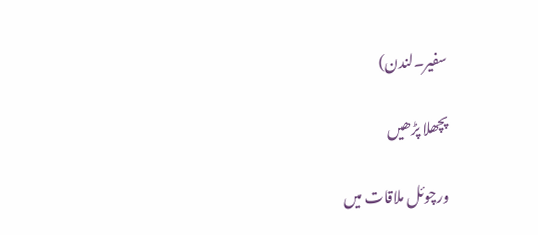سفیر۔لندن)

پچھلا پڑھیں

ورچوئل ملاقات میں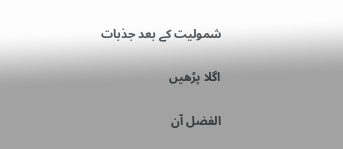شمولیت کے بعد جذبات

اگلا پڑھیں

الفضل آن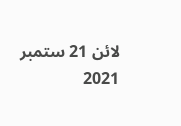لائن 21 ستمبر 2021